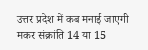उत्तर प्रदेश में कब मनाई जाएगी मकर संक्रांति 14 या 15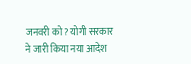जनवरी को? योगी सरकार ने जारी किया नया आदेश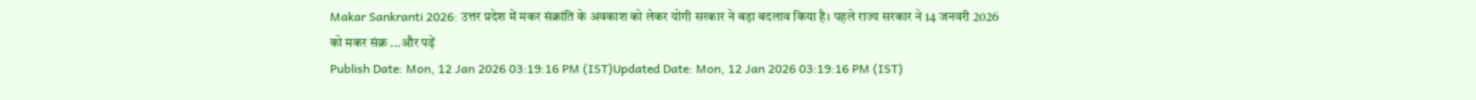Makar Sankranti 2026: उत्तर प्रदेश में मकर संक्रांति के अवकाश को लेकर योगी सरकार ने बड़ा बदलाव किया है। पहले राज्य सरकार ने 14 जनवरी 2026 को मकर संक्र ...और पढ़ें
Publish Date: Mon, 12 Jan 2026 03:19:16 PM (IST)Updated Date: Mon, 12 Jan 2026 03:19:16 PM (IST)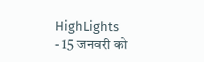HighLights
- 15 जनवरी को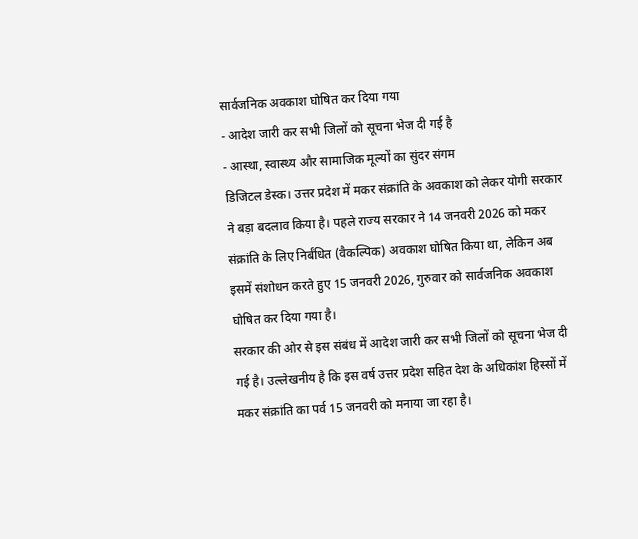सार्वजनिक अवकाश घोषित कर दिया गया
- आदेश जारी कर सभी जिलों को सूचना भेज दी गई है
- आस्था, स्वास्थ्य और सामाजिक मूल्यों का सुंदर संगम
डिजिटल डेस्क। उत्तर प्रदेश में मकर संक्रांति के अवकाश को लेकर योगी सरकार ने बड़ा बदलाव किया है। पहले राज्य सरकार ने 14 जनवरी 2026 को मकर संक्रांति के लिए निर्बंधित (वैकल्पिक) अवकाश घोषित किया था, लेकिन अब इसमें संशोधन करते हुए 15 जनवरी 2026, गुरुवार को सार्वजनिक अवकाश घोषित कर दिया गया है।
सरकार की ओर से इस संबंध में आदेश जारी कर सभी जिलों को सूचना भेज दी गई है। उल्लेखनीय है कि इस वर्ष उत्तर प्रदेश सहित देश के अधिकांश हिस्सों में मकर संक्रांति का पर्व 15 जनवरी को मनाया जा रहा है।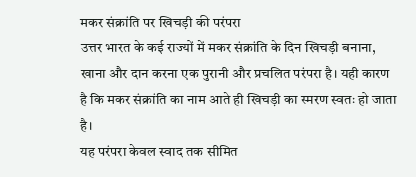मकर संक्रांति पर खिचड़ी की परंपरा
उत्तर भारत के कई राज्यों में मकर संक्रांति के दिन खिचड़ी बनाना, खाना और दान करना एक पुरानी और प्रचलित परंपरा है। यही कारण है कि मकर संक्रांति का नाम आते ही खिचड़ी का स्मरण स्वतः हो जाता है।
यह परंपरा केवल स्वाद तक सीमित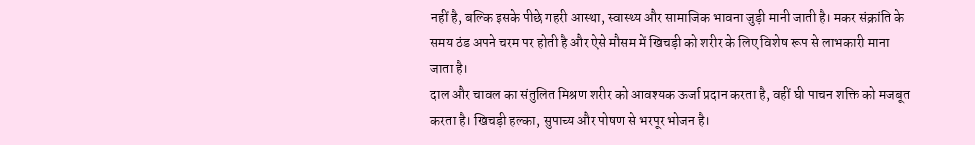नहीं है, बल्कि इसके पीछे गहरी आस्था, स्वास्थ्य और सामाजिक भावना जुड़ी मानी जाती है। मकर संक्रांति के समय ठंड अपने चरम पर होती है और ऐसे मौसम में खिचड़ी को शरीर के लिए विशेष रूप से लाभकारी माना जाता है।
दाल और चावल का संतुलित मिश्रण शरीर को आवश्यक ऊर्जा प्रदान करता है, वहीं घी पाचन शक्ति को मजबूत करता है। खिचड़ी हल्का, सुपाच्य और पोषण से भरपूर भोजन है।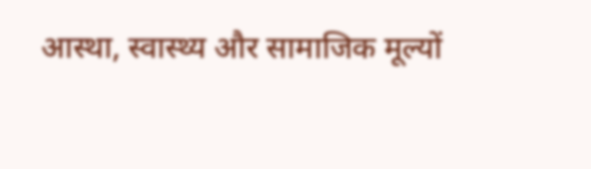आस्था, स्वास्थ्य और सामाजिक मूल्यों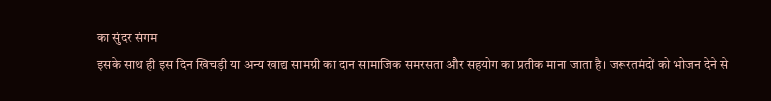का सुंदर संगम
इसके साथ ही इस दिन खिचड़ी या अन्य खाद्य सामग्री का दान सामाजिक समरसता और सहयोग का प्रतीक माना जाता है। जरूरतमंदों को भोजन देने से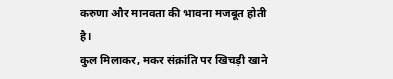करुणा और मानवता की भावना मजबूत होती है।
कुल मिलाकर, मकर संक्रांति पर खिचड़ी खाने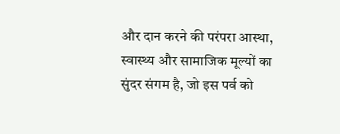और दान करने की परंपरा आस्था, स्वास्थ्य और सामाजिक मूल्यों का सुंदर संगम है, जो इस पर्व को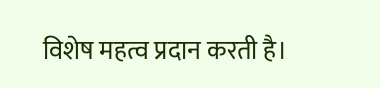विशेष महत्व प्रदान करती है।